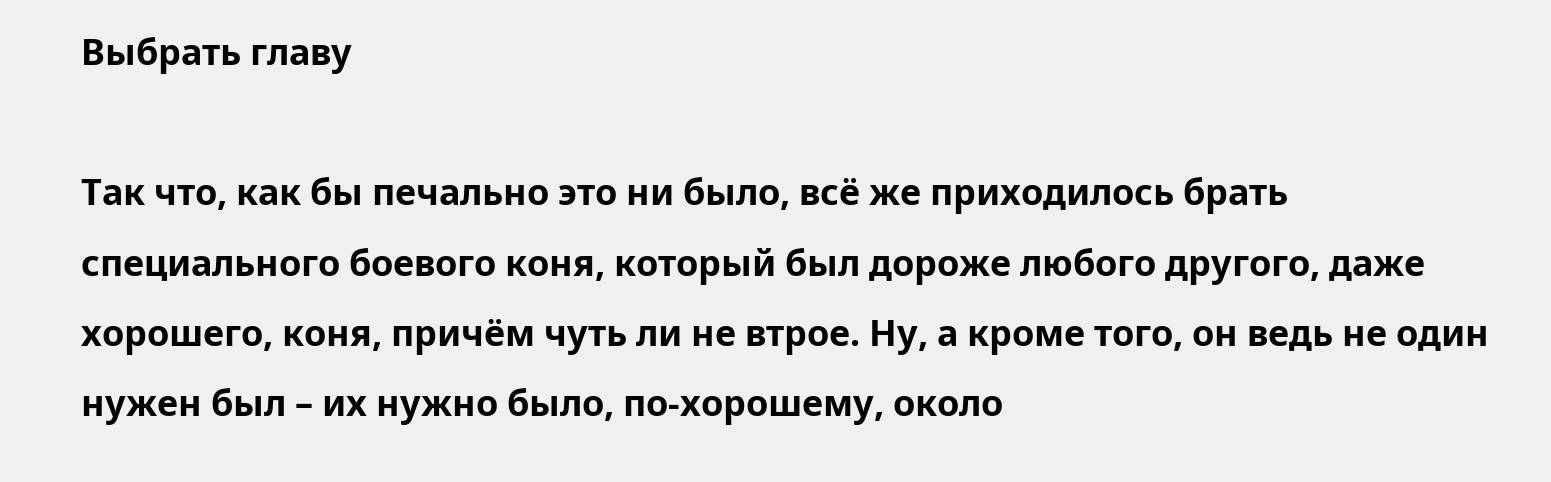Выбрать главу

Так что, как бы печально это ни было, всё же приходилось брать специального боевого коня, который был дороже любого другого, даже хорошего, коня, причём чуть ли не втрое. Ну, а кроме того, он ведь не один нужен был – их нужно было, по-хорошему, около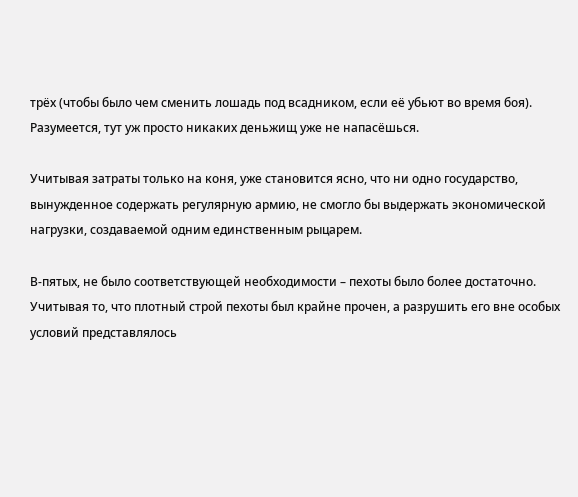трёх (чтобы было чем сменить лошадь под всадником, если её убьют во время боя). Разумеется, тут уж просто никаких деньжищ уже не напасёшься.

Учитывая затраты только на коня, уже становится ясно, что ни одно государство, вынужденное содержать регулярную армию, не смогло бы выдержать экономической нагрузки, создаваемой одним единственным рыцарем.

В-пятых, не было соответствующей необходимости – пехоты было более достаточно. Учитывая то, что плотный строй пехоты был крайне прочен, а разрушить его вне особых условий представлялось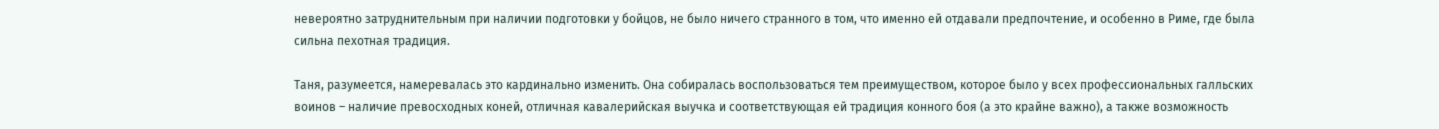невероятно затруднительным при наличии подготовки у бойцов, не было ничего странного в том, что именно ей отдавали предпочтение, и особенно в Риме, где была сильна пехотная традиция.

Таня, разумеется, намеревалась это кардинально изменить. Она собиралась воспользоваться тем преимуществом, которое было у всех профессиональных галльских воинов – наличие превосходных коней, отличная кавалерийская выучка и соответствующая ей традиция конного боя (а это крайне важно), а также возможность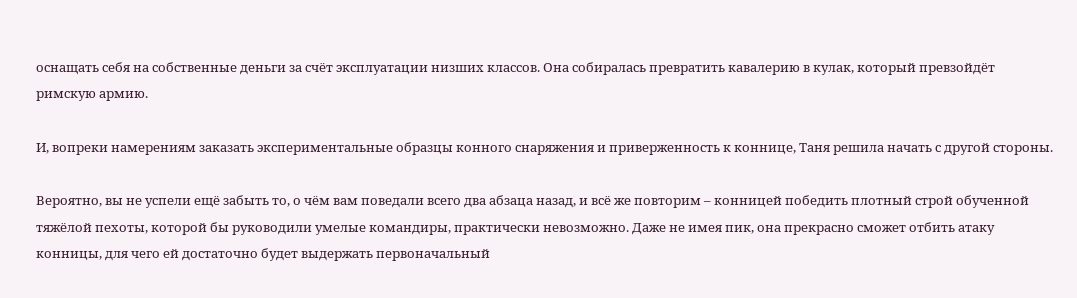оснащать себя на собственные деньги за счёт эксплуатации низших классов. Она собиралась превратить кавалерию в кулак, который превзойдёт римскую армию.

И, вопреки намерениям заказать экспериментальные образцы конного снаряжения и приверженность к коннице, Таня решила начать с другой стороны.

Вероятно, вы не успели ещё забыть то, о чём вам поведали всего два абзаца назад, и всё же повторим – конницей победить плотный строй обученной тяжёлой пехоты, которой бы руководили умелые командиры, практически невозможно. Даже не имея пик, она прекрасно сможет отбить атаку конницы, для чего ей достаточно будет выдержать первоначальный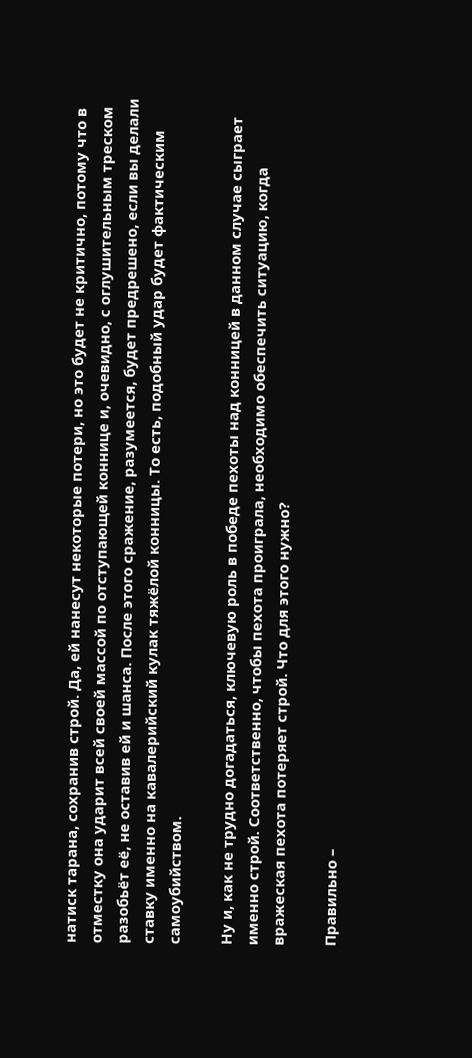натиск тарана, сохранив строй. Да, ей нанесут некоторые потери, но это будет не критично, потому что в отместку она ударит всей своей массой по отступающей коннице и, очевидно, с оглушительным треском разобьёт её, не оставив ей и шанса. После этого сражение, разумеется, будет предрешено, если вы делали ставку именно на кавалерийский кулак тяжёлой конницы. То есть, подобный удар будет фактическим самоубийством.

Ну и, как не трудно догадаться, ключевую роль в победе пехоты над конницей в данном случае сыграет именно строй. Соответственно, чтобы пехота проиграла, необходимо обеспечить ситуацию, когда вражеская пехота потеряет строй. Что для этого нужно?

Правильно –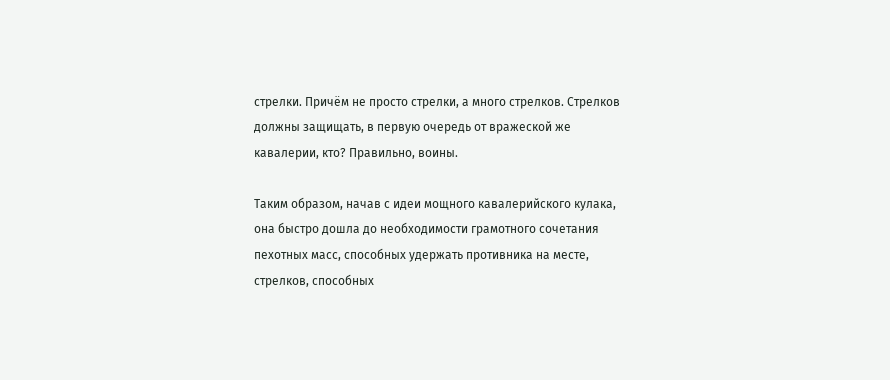стрелки. Причём не просто стрелки, а много стрелков. Стрелков должны защищать, в первую очередь от вражеской же кавалерии, кто? Правильно, воины.

Таким образом, начав с идеи мощного кавалерийского кулака, она быстро дошла до необходимости грамотного сочетания пехотных масс, способных удержать противника на месте, стрелков, способных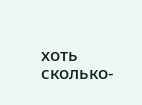хоть сколько-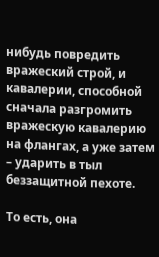нибудь повредить вражеский строй, и кавалерии, способной сначала разгромить вражескую кавалерию на флангах, а уже затем – ударить в тыл беззащитной пехоте.

То есть, она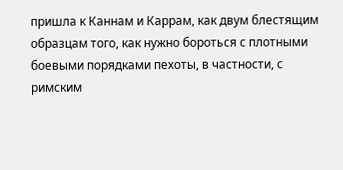пришла к Каннам и Каррам, как двум блестящим образцам того, как нужно бороться с плотными боевыми порядками пехоты, в частности, с римским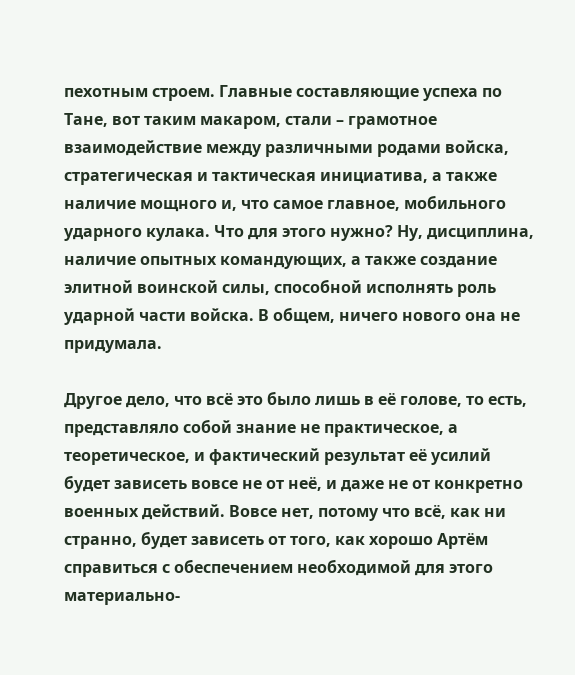пехотным строем. Главные составляющие успеха по Тане, вот таким макаром, стали – грамотное взаимодействие между различными родами войска, стратегическая и тактическая инициатива, а также наличие мощного и, что самое главное, мобильного ударного кулака. Что для этого нужно? Ну, дисциплина, наличие опытных командующих, а также создание элитной воинской силы, способной исполнять роль ударной части войска. В общем, ничего нового она не придумала.

Другое дело, что всё это было лишь в её голове, то есть, представляло собой знание не практическое, а теоретическое, и фактический результат её усилий будет зависеть вовсе не от неё, и даже не от конкретно военных действий. Вовсе нет, потому что всё, как ни странно, будет зависеть от того, как хорошо Артём справиться с обеспечением необходимой для этого материально-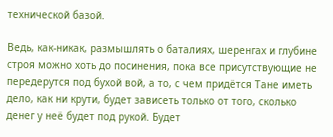технической базой.

Ведь, как-никак, размышлять о баталиях, шеренгах и глубине строя можно хоть до посинения, пока все присутствующие не передерутся под бухой вой, а то, с чем придётся Тане иметь дело, как ни крути, будет зависеть только от того, сколько денег у неё будет под рукой. Будет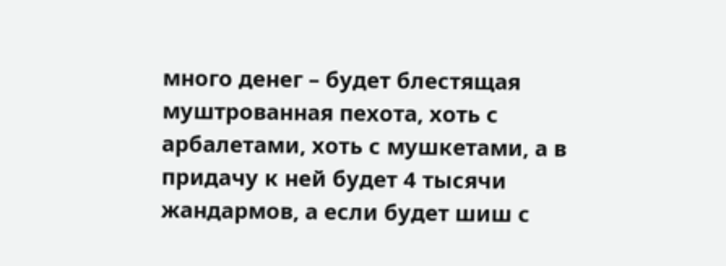много денег – будет блестящая муштрованная пехота, хоть с арбалетами, хоть с мушкетами, а в придачу к ней будет 4 тысячи жандармов, а если будет шиш с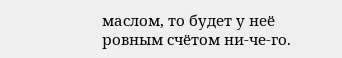маслом, то будет у неё ровным счётом ни-че-го.